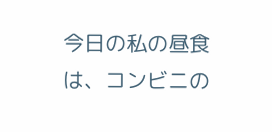今日の私の昼食は、コンビニの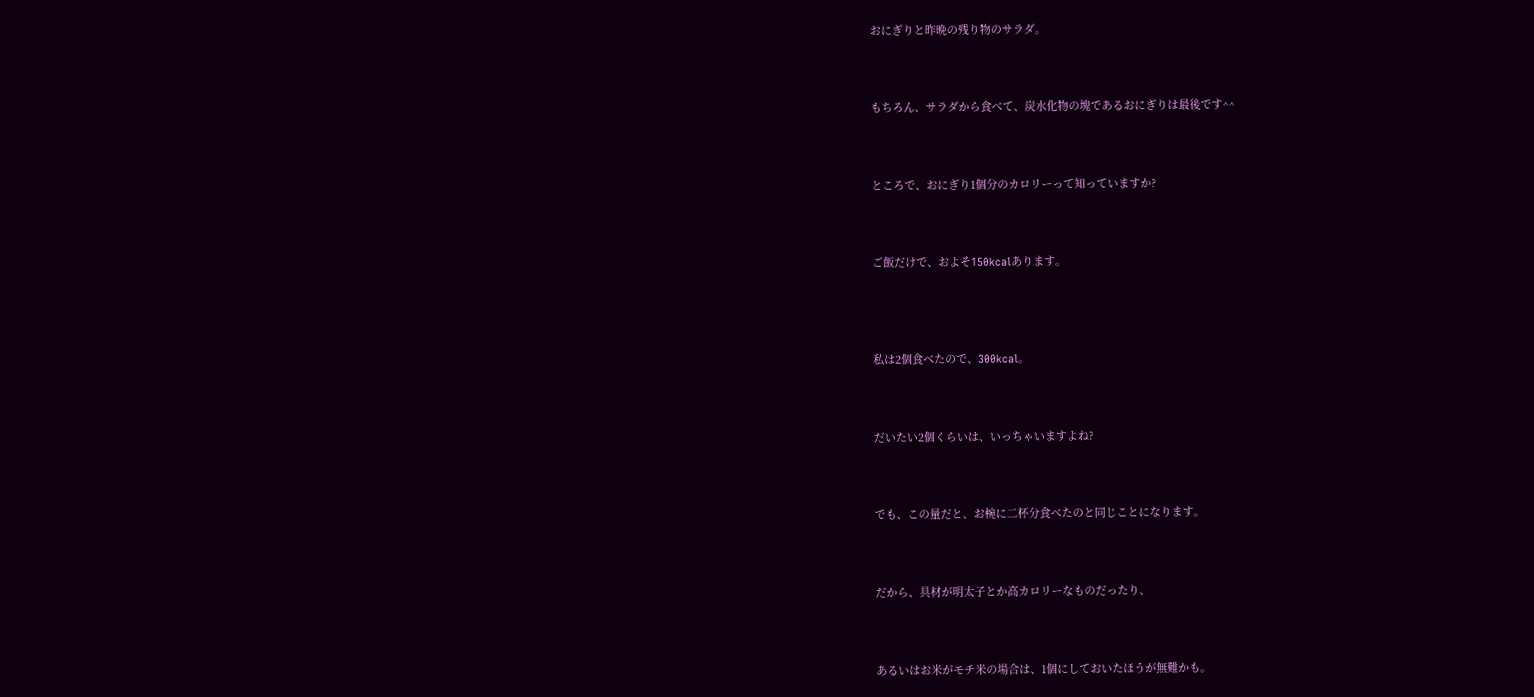おにぎりと昨晩の残り物のサラダ。



もちろん、サラダから食べて、炭水化物の塊であるおにぎりは最後です^^



ところで、おにぎり1個分のカロリーって知っていますか?



ご飯だけで、およそ150kcalあります。




私は2個食べたので、300kcal。



だいたい2個くらいは、いっちゃいますよね?



でも、この量だと、お椀に二杯分食べたのと同じことになります。



だから、具材が明太子とか高カロリーなものだったり、



あるいはお米がモチ米の場合は、1個にしておいたほうが無難かも。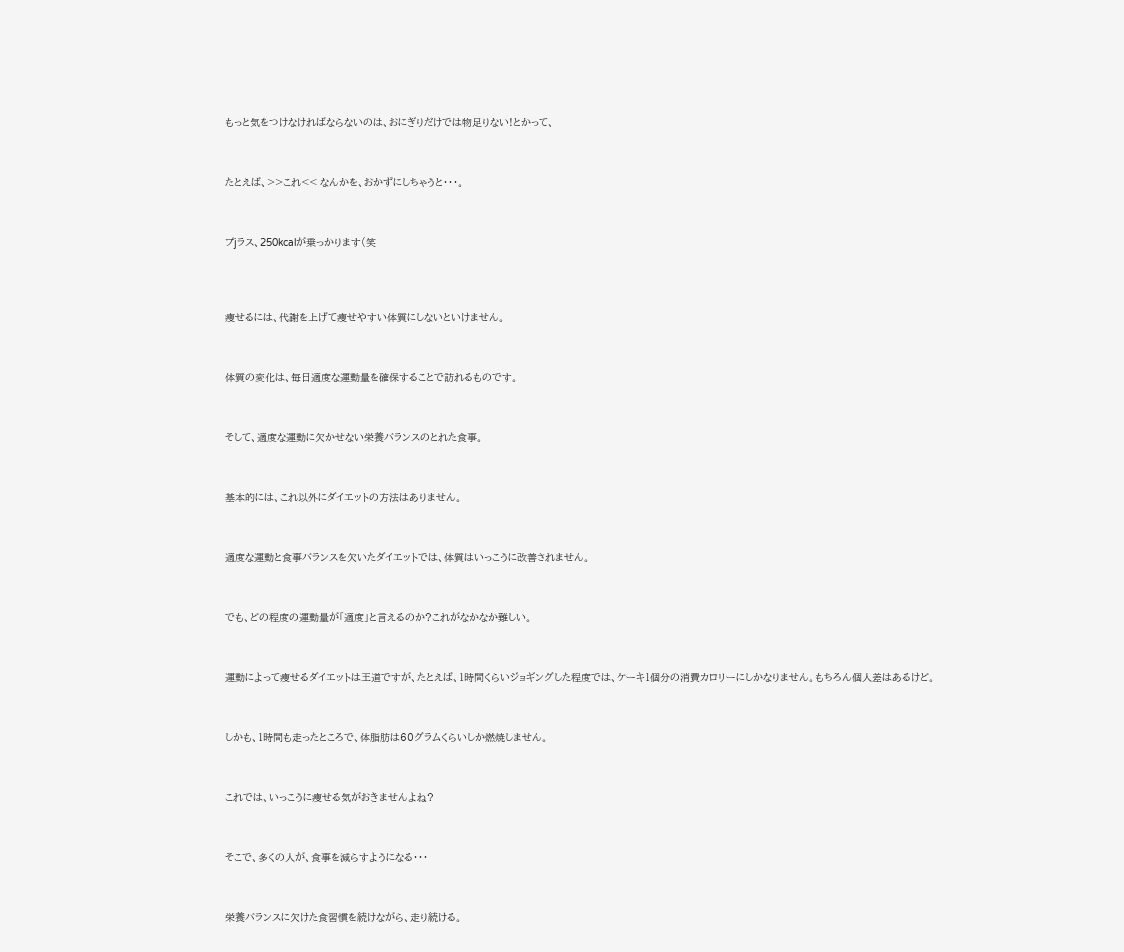もっと気をつけなければならないのは、おにぎりだけでは物足りない!とかって、



たとえば、>>これ<< なんかを、おかずにしちゃうと・・・。



プjラス、250kcalが乗っかります(笑




痩せるには、代謝を上げて痩せやすい体質にしないといけません。



体質の変化は、毎日適度な運動量を確保することで訪れるものです。



そして、適度な運動に欠かせない栄養バランスのとれた食事。



基本的には、これ以外にダイエットの方法はありません。



適度な運動と食事バランスを欠いたダイエットでは、体質はいっこうに改善されません。



でも、どの程度の運動量が「適度」と言えるのか?これがなかなか難しい。



運動によって痩せるダイエットは王道ですが、たとえば、1時間くらいジョギングした程度では、ケーキ1個分の消費カロリーにしかなりません。もちろん個人差はあるけど。



しかも、1時間も走ったところで、体脂肪は60グラムくらいしか燃焼しません。



これでは、いっこうに痩せる気がおきませんよね?



そこで、多くの人が、食事を減らすようになる・・・



栄養バランスに欠けた食習慣を続けながら、走り続ける。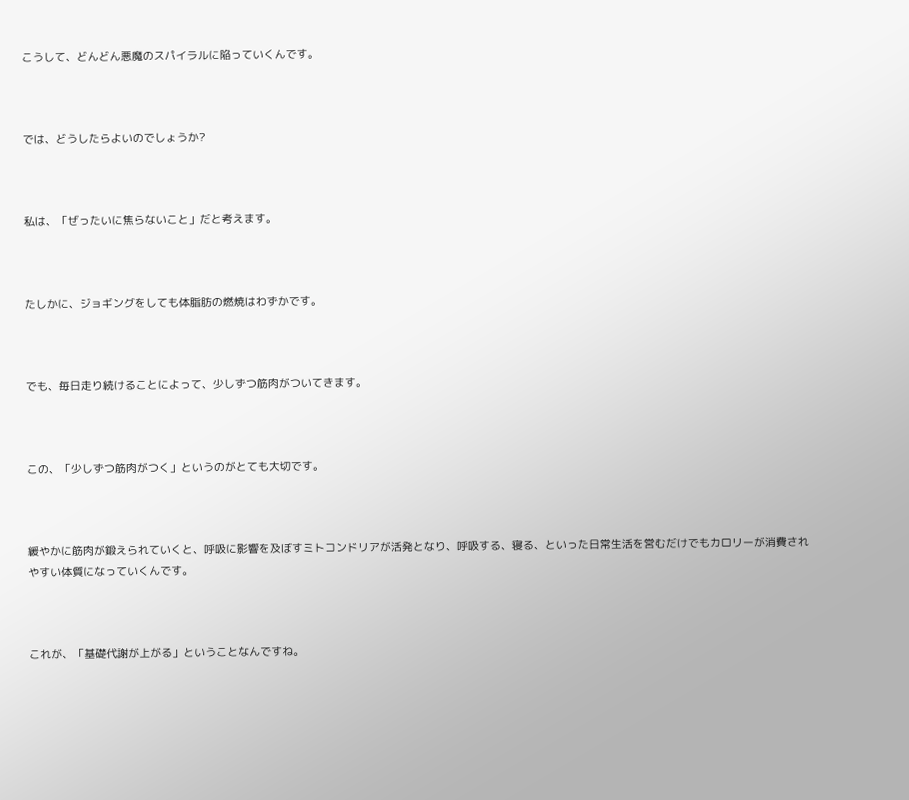こうして、どんどん悪魔のスパイラルに陥っていくんです。



では、どうしたらよいのでしょうか?



私は、「ぜったいに焦らないこと」だと考えます。



たしかに、ジョギングをしても体脂肪の燃焼はわずかです。



でも、毎日走り続けることによって、少しずつ筋肉がついてきます。



この、「少しずつ筋肉がつく」というのがとても大切です。



緩やかに筋肉が鍛えられていくと、呼吸に影響を及ぼすミトコンドリアが活発となり、呼吸する、寝る、といった日常生活を営むだけでもカロリーが消費されやすい体質になっていくんです。



これが、「基礎代謝が上がる」ということなんですね。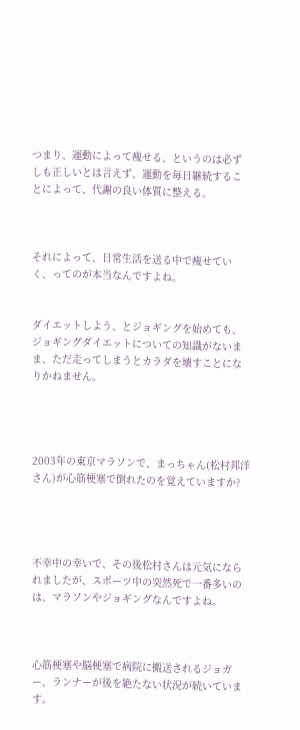つまり、運動によって痩せる、というのは必ずしも正しいとは言えず、運動を毎日継続することによって、代謝の良い体質に整える。



それによって、日常生活を送る中で痩せていく、ってのが本当なんですよね。


ダイエットしよう、とジョギングを始めても、ジョギングダイエットについての知識がないまま、ただ走ってしまうとカラダを壊すことになりかねません。




2003年の東京マラソンで、まっちゃん(松村邦洋さん)が心筋梗塞で倒れたのを覚えていますか?




不幸中の幸いで、その後松村さんは元気になられましたが、スポーツ中の突然死で一番多いのは、マラソンやジョギングなんですよね。



心筋梗塞や脳梗塞で病院に搬送されるジョガー、ランナーが後を絶たない状況が続いています。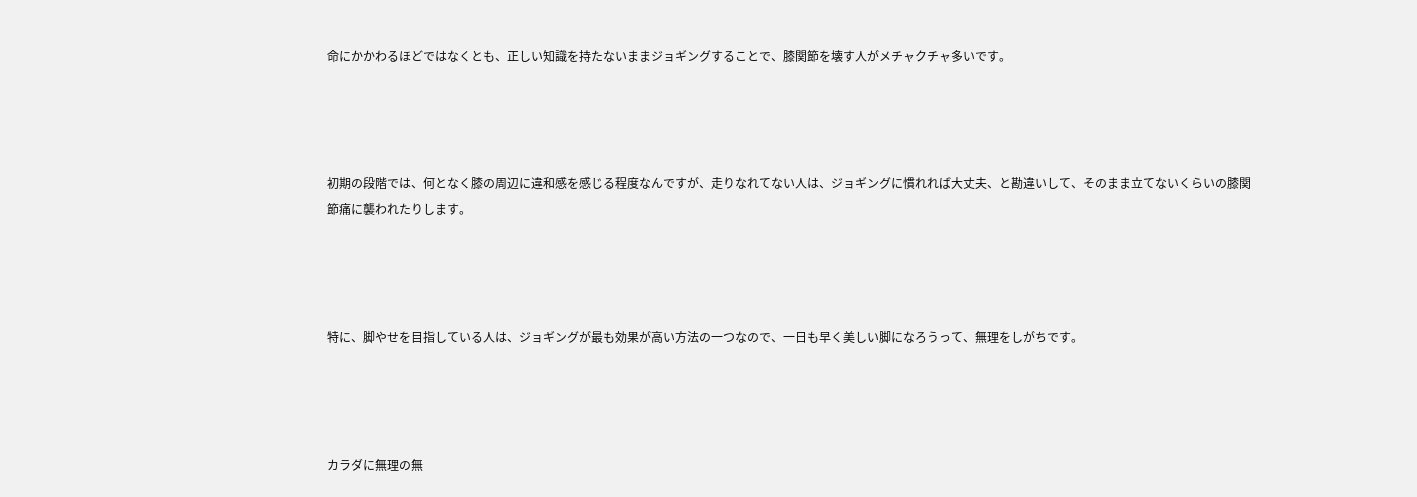命にかかわるほどではなくとも、正しい知識を持たないままジョギングすることで、膝関節を壊す人がメチャクチャ多いです。




初期の段階では、何となく膝の周辺に違和感を感じる程度なんですが、走りなれてない人は、ジョギングに慣れれば大丈夫、と勘違いして、そのまま立てないくらいの膝関節痛に襲われたりします。




特に、脚やせを目指している人は、ジョギングが最も効果が高い方法の一つなので、一日も早く美しい脚になろうって、無理をしがちです。




カラダに無理の無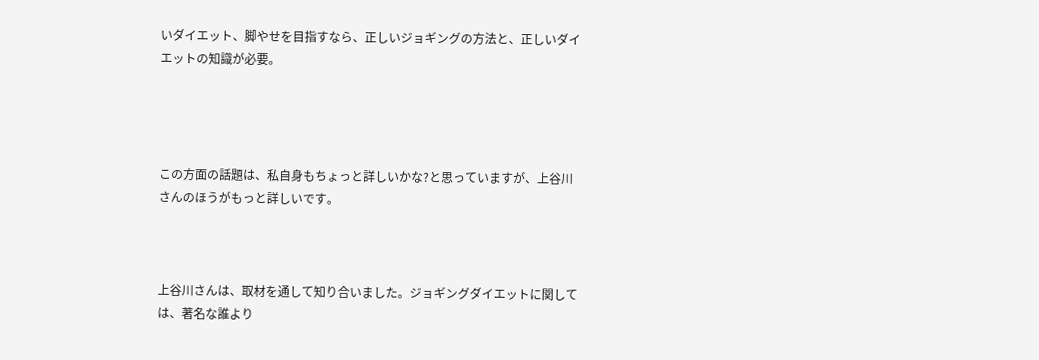いダイエット、脚やせを目指すなら、正しいジョギングの方法と、正しいダイエットの知識が必要。




この方面の話題は、私自身もちょっと詳しいかな?と思っていますが、上谷川さんのほうがもっと詳しいです。



上谷川さんは、取材を通して知り合いました。ジョギングダイエットに関しては、著名な誰より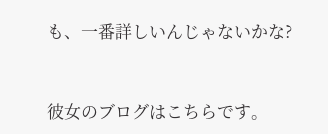も、一番詳しいんじゃないかな?



彼女のブログはこちらです。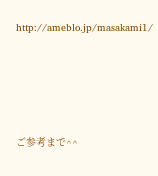http://ameblo.jp/masakami1/




ご参考まで^^